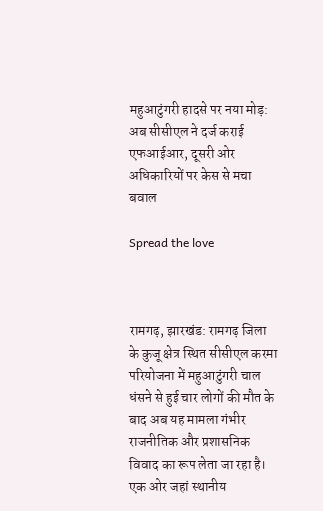महुआटुंगरी हादसे पर नया मोड़: अब सीसीएल ने दर्ज कराई एफआईआर, दूसरी ओर अधिकारियों पर केस से मचा बवाल

Spread the love



रामगढ़, झारखंड: रामगढ़ जिला के कुजू क्षेत्र स्थित सीसीएल करमा परियोजना में महुआटुंगरी चाल धंसने से हुई चार लोगों की मौत के बाद अब यह मामला गंभीर राजनीतिक और प्रशासनिक विवाद का रूप लेता जा रहा है। एक ओर जहां स्थानीय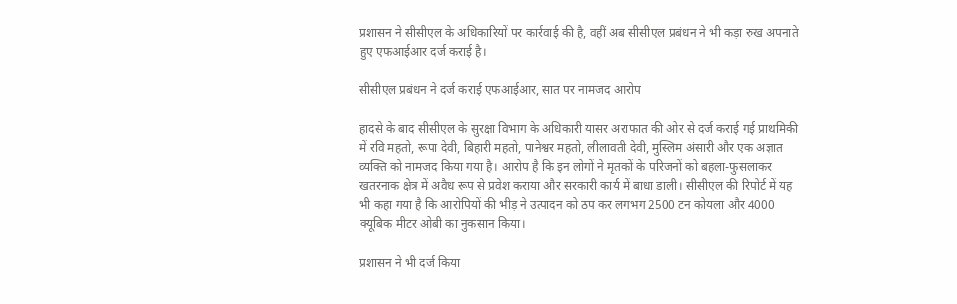प्रशासन ने सीसीएल के अधिकारियों पर कार्रवाई की है, वहीं अब सीसीएल प्रबंधन ने भी कड़ा रुख अपनाते हुए एफआईआर दर्ज कराई है।

सीसीएल प्रबंधन ने दर्ज कराई एफआईआर, सात पर नामजद आरोप

हादसे के बाद सीसीएल के सुरक्षा विभाग के अधिकारी यासर अराफात की ओर से दर्ज कराई गई प्राथमिकी में रवि महतो, रूपा देवी, बिहारी महतो, पानेश्वर महतो, लीलावती देवी, मुस्लिम अंसारी और एक अज्ञात व्यक्ति को नामजद किया गया है। आरोप है कि इन लोगों ने मृतकों के परिजनों को बहला-फुसलाकर खतरनाक क्षेत्र में अवैध रूप से प्रवेश कराया और सरकारी कार्य में बाधा डाली। सीसीएल की रिपोर्ट में यह भी कहा गया है कि आरोपियों की भीड़ ने उत्पादन को ठप कर लगभग 2500 टन कोयला और 4000 क्यूबिक मीटर ओबी का नुकसान किया।

प्रशासन ने भी दर्ज किया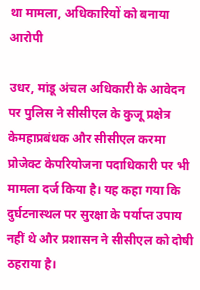था मामला, अधिकारियों को बनाया आरोपी

उधर, मांडू अंचल अधिकारी के आवेदन पर पुलिस ने सीसीएल के कुजू प्रक्षेत्र केमहाप्रबंधक और सीसीएल करमा प्रोजेक्ट केपरियोजना पदाधिकारी पर भी मामला दर्ज किया है। यह कहा गया कि दुर्घटनास्थल पर सुरक्षा के पर्याप्त उपाय नहीं थे और प्रशासन ने सीसीएल को दोषी ठहराया है।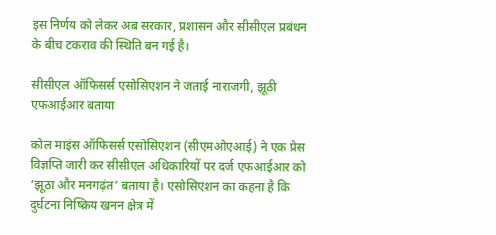इस निर्णय को लेकर अब सरकार, प्रशासन और सीसीएल प्रबंधन के बीच टकराव की स्थिति बन गई है।

सीसीएल ऑफिसर्स एसोसिएशन ने जताई नाराजगी, झूठी एफआईआर बताया

कोल माइंस ऑफिसर्स एसोसिएशन (सीएमओएआई) ने एक प्रेस विज्ञप्ति जारी कर सीसीएल अधिकारियों पर दर्ज एफआईआर को ‘झूठा और मनगढ़ंत’ बताया है। एसोसिएशन का कहना है कि दुर्घटना निष्क्रिय खनन क्षेत्र में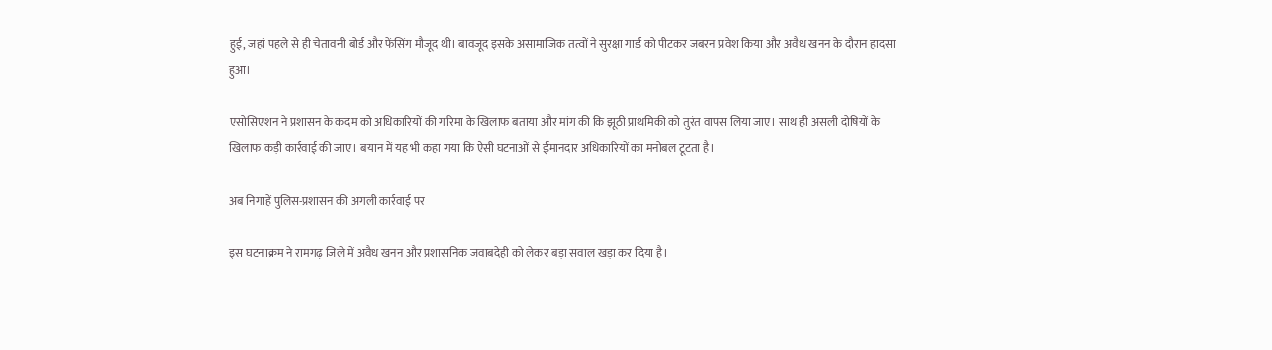हुई, जहां पहले से ही चेतावनी बोर्ड और फेंसिंग मौजूद थी। बावजूद इसके असामाजिक तत्वों ने सुरक्षा गार्ड को पीटकर जबरन प्रवेश किया और अवैध खनन के दौरान हादसा हुआ।

एसोसिएशन ने प्रशासन के कदम को अधिकारियों की गरिमा के खिलाफ बताया और मांग की कि झूठी प्राथमिकी को तुरंत वापस लिया जाए। साथ ही असली दोषियों के खिलाफ कड़ी कार्रवाई की जाए। बयान में यह भी कहा गया कि ऐसी घटनाओं से ईमानदार अधिकारियों का मनोबल टूटता है।

अब निगाहें पुलिस-प्रशासन की अगली कार्रवाई पर

इस घटनाक्रम ने रामगढ़ जिले में अवैध खनन और प्रशासनिक जवाबदेही को लेकर बड़ा सवाल खड़ा कर दिया है।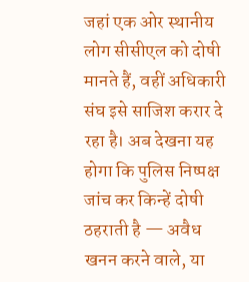जहां एक ओर स्थानीय लोग सीसीएल को दोषी मानते हैं, वहीं अधिकारी संघ इसे साजिश करार दे रहा है। अब देखना यह होगा कि पुलिस निष्पक्ष जांच कर किन्हें दोषी ठहराती है — अवैध खनन करने वाले, या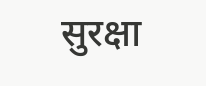सुरक्षा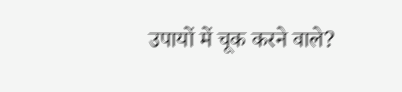उपायों में चूक करने वाले?